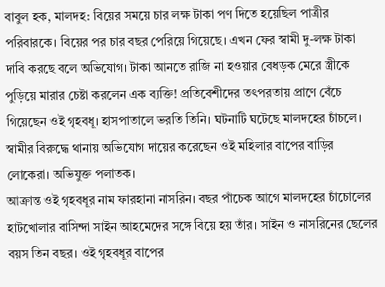বাবুল হক, মালদহ: বিয়ের সময়ে চার লক্ষ টাকা পণ দিতে হয়েছিল পাত্রীর পরিবারকে। বিয়ের পর চার বছর পেরিয়ে গিয়েছে। এখন ফের স্বামী দু-লক্ষ টাকা দাবি করছে বলে অভিযোগ। টাকা আনতে রাজি না হওয়ার বেধড়ক মেরে স্ত্রীকে পুড়িয়ে মারার চেষ্টা করলেন এক ব্যক্তি! প্রতিবেশীদের তৎপরতায় প্রাণে বেঁচে গিয়েছেন ওই গৃহবধূ। হাসপাতালে ভরতি তিনি। ঘটনাটি ঘটেছে মালদহের চাঁচলে। স্বামীর বিরুদ্ধে থানায় অভিযোগ দায়ের করেছেন ওই মহিলার বাপের বাড়ির লোকেরা। অভিযুক্ত পলাতক।
আক্রান্ত ওই গৃহবধূর নাম ফারহানা নাসরিন। বছর পাঁচেক আগে মালদহের চাঁচোলের হাটখোলার বাসিন্দা সাইন আহমেদের সঙ্গে বিয়ে হয় তাঁর। সাইন ও নাসরিনের ছেলের বয়স তিন বছর। ওই গৃহবধূর বাপের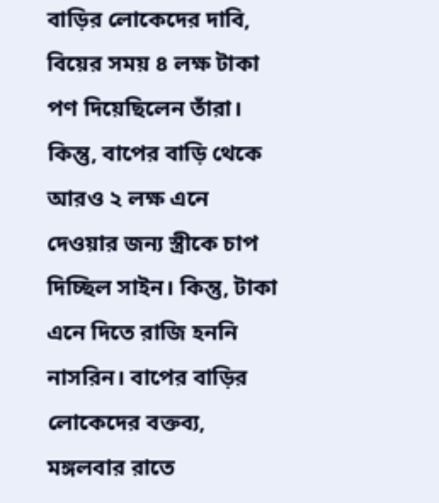বাড়ির লোকেদের দাবি, বিয়ের সময় ৪ লক্ষ টাকা পণ দিয়েছিলেন তাঁরা। কিন্তু, বাপের বাড়ি থেকে আরও ২ লক্ষ এনে দেওয়ার জন্য স্ত্রীকে চাপ দিচ্ছিল সাইন। কিন্তু, টাকা এনে দিতে রাজি হননি নাসরিন। বাপের বাড়ির লোকেদের বক্তব্য, মঙ্গলবার রাতে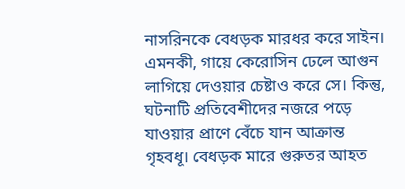নাসরিনকে বেধড়ক মারধর করে সাইন। এমনকী, গায়ে কেরোসিন ঢেলে আগুন লাগিয়ে দেওয়ার চেষ্টাও করে সে। কিন্তু, ঘটনাটি প্রতিবেশীদের নজরে পড়ে যাওয়ার প্রাণে বেঁচে যান আক্রান্ত গৃহবধূ। বেধড়ক মারে গুরুতর আহত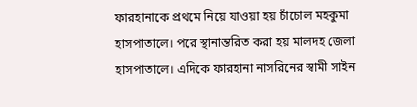ফারহানাকে প্রথমে নিয়ে যাওয়া হয় চাঁচোল মহকুমা হাসপাতালে। পরে স্থানান্তরিত করা হয় মালদহ জেলা হাসপাতালে। এদিকে ফারহানা নাসরিনের স্বামী সাইন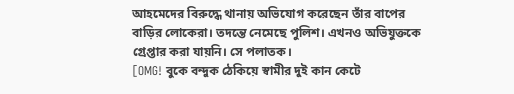আহমেদের বিরুদ্ধে থানায় অভিযোগ করেছেন তাঁর বাপের বাড়ির লোকেরা। তদন্তে নেমেছে পুলিশ। এখনও অভিযুক্তকে গ্রেপ্তার করা যায়নি। সে পলাতক।
[OMG! বুকে বন্দুক ঠেকিয়ে স্বামীর দুই কান কেটে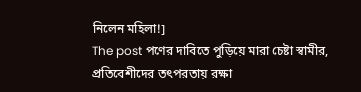নিলেন মহিলা!]
The post পণের দাবিতে পুড়িয়ে মারা চেষ্টা স্বামীর, প্রতিবেশীদের তৎপরতায় রক্ষা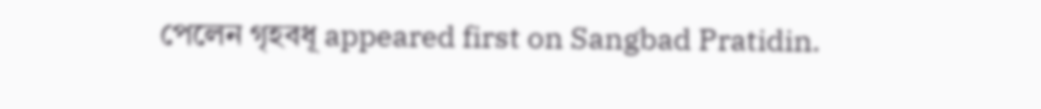পেলেন গৃহবধূ appeared first on Sangbad Pratidin.